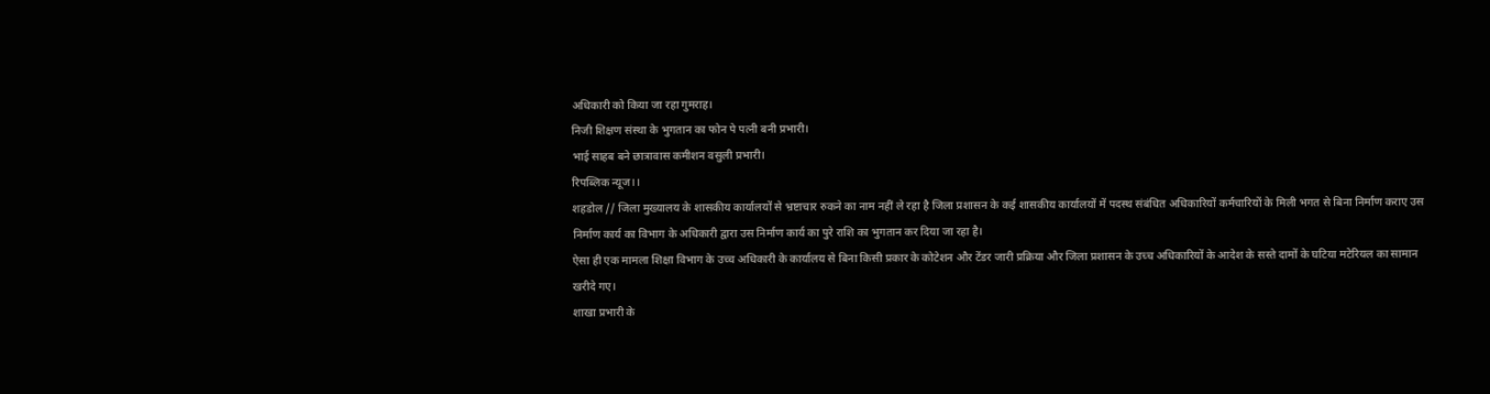अधिकारी को किया जा रहा गुमराह।
निजी शिक्षण संस्था के भुगतान का फोन पे पत्नी बनी प्रभारी।
भाई साहब बने छात्रावास कमीशन वसुली प्रभारी।
रिपब्लिक न्यूज।।
शहडोल // जिला मुख्यालय के शासकीय कार्यालयों से भ्रष्टाचार रुकने का नाम नहीं ले रहा है जिला प्रशासन के कई शासकीय कार्यालयों में पदस्थ संबंधित अधिकारियों कर्मचारियों के मिली भगत से बिना निर्माण कराए उस निर्माण कार्य का विभाग के अधिकारी द्वारा उस निर्माण कार्य का पुरे राशि का भुगतान कर दिया जा रहा है।
ऐसा ही एक मामला शिक्षा विभाग के उच्च अधिकारी के कार्यालय से बिना किसी प्रकार के कोटेशन और टेंडर जारी प्रक्रिया और जिला प्रशासन के उच्च अधिकारियों के आदेश के सस्ते दामों के घटिया मटेरियल का सामान खरीदे गए।
शाखा प्रभारी के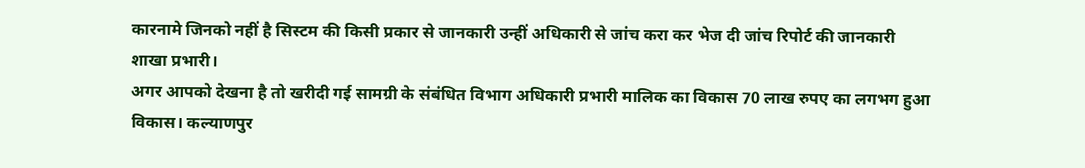कारनामे जिनको नहीं है सिस्टम की किसी प्रकार से जानकारी उन्हीं अधिकारी से जांच करा कर भेज दी जांच रिपोर्ट की जानकारी शाखा प्रभारी।
अगर आपको देखना है तो खरीदी गई सामग्री के संबंधित विभाग अधिकारी प्रभारी मालिक का विकास 70 लाख रुपए का लगभग हुआ विकास। कल्याणपुर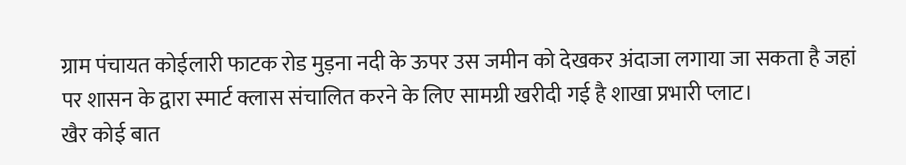ग्राम पंचायत कोईलारी फाटक रोड मुड़ना नदी के ऊपर उस जमीन को देखकर अंदाजा लगाया जा सकता है जहां पर शासन के द्वारा स्मार्ट क्लास संचालित करने के लिए सामग्री खरीदी गई है शाखा प्रभारी प्लाट।
खैर कोई बात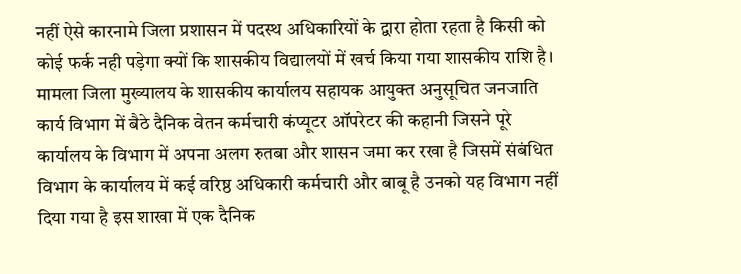नहीं ऐसे कारनामे जिला प्रशासन में पदस्थ अधिकारियों के द्वारा होता रहता है किसी को कोई फर्क नही पड़ेगा क्यों कि शासकीय विद्यालयों में खर्च किया गया शासकीय राशि है।
मामला जिला मुख्यालय के शासकीय कार्यालय सहायक आयुक्त अनुसूचित जनजाति कार्य विभाग में बैठे दैनिक वेतन कर्मचारी कंप्यूटर ऑपरेटर की कहानी जिसने पूरे कार्यालय के विभाग में अपना अलग रुतबा और शासन जमा कर रखा है जिसमें संबंधित विभाग के कार्यालय में कई वरिष्ठ अधिकारी कर्मचारी और बाबू है उनको यह विभाग नहीं दिया गया है इस शाखा में एक दैनिक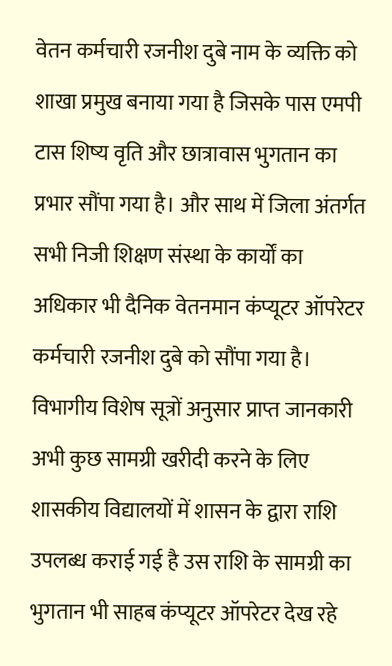वेतन कर्मचारी रजनीश दुबे नाम के व्यक्ति को शाखा प्रमुख बनाया गया है जिसके पास एमपी टास शिष्य वृति और छात्रावास भुगतान का प्रभार सौंपा गया है। और साथ में जिला अंतर्गत सभी निजी शिक्षण संस्था के कार्यों का अधिकार भी दैनिक वेतनमान कंप्यूटर ऑपरेटर कर्मचारी रजनीश दुबे को सौंपा गया है।
विभागीय विशेष सूत्रों अनुसार प्राप्त जानकारी अभी कुछ सामग्री खरीदी करने के लिए शासकीय विद्यालयों में शासन के द्वारा राशि उपलब्ध कराई गई है उस राशि के सामग्री का भुगतान भी साहब कंप्यूटर ऑपरेटर देख रहे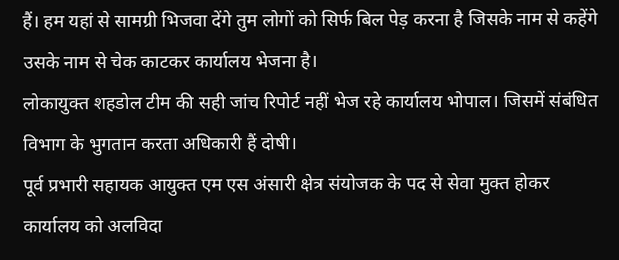हैं। हम यहां से सामग्री भिजवा देंगे तुम लोगों को सिर्फ बिल पेड़ करना है जिसके नाम से कहेंगे उसके नाम से चेक काटकर कार्यालय भेजना है।
लोकायुक्त शहडोल टीम की सही जांच रिपोर्ट नहीं भेज रहे कार्यालय भोपाल। जिसमें संबंधित विभाग के भुगतान करता अधिकारी हैं दोषी।
पूर्व प्रभारी सहायक आयुक्त एम एस अंसारी क्षेत्र संयोजक के पद से सेवा मुक्त होकर कार्यालय को अलविदा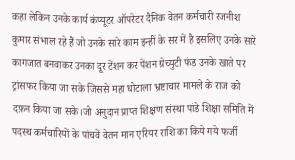कहा लेकिन उनके कार्य कंप्यूटर ऑपरेटर दैनिक वेतन कर्मचारी रजनीश कुमार संभाल रहे हैं जो उनके सारे काम इन्हीं के सर में है इसलिए उनके सारे कागजात बनवाकर उनका दूर टेंशन कर पेंशन ग्रेच्युटी फंड उनके खाते पर ट्रांसफर किया जा सके जिससे महा घोटाला भ्रष्टाचार मामले के राज को दफ़न किया जा सके।जो अनुदान प्राप्त शिक्षण संस्था पांडे शिक्षा समिति में पदस्थ कर्मचारियों के पांचवें वेतन मान एरियर राशि का किये गये फर्जी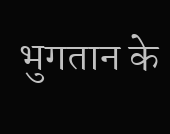भुगतान के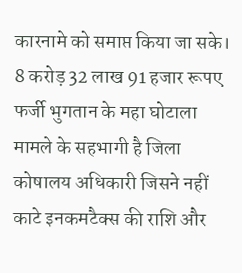कारनामे को समाप्त किया जा सके।
8 करोड़ 32 लाख 91 हजार रूपए फर्जी भुगतान के महा घोटाला मामले के सहभागी है जिला कोषालय अधिकारी जिसने नहीं काटे इनकमटैक्स की राशि और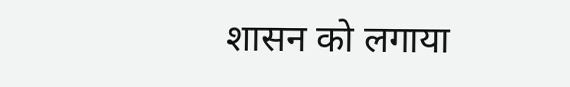शासन को लगाया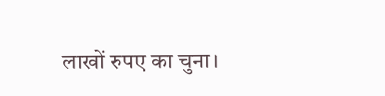लाखों रुपए का चुना।